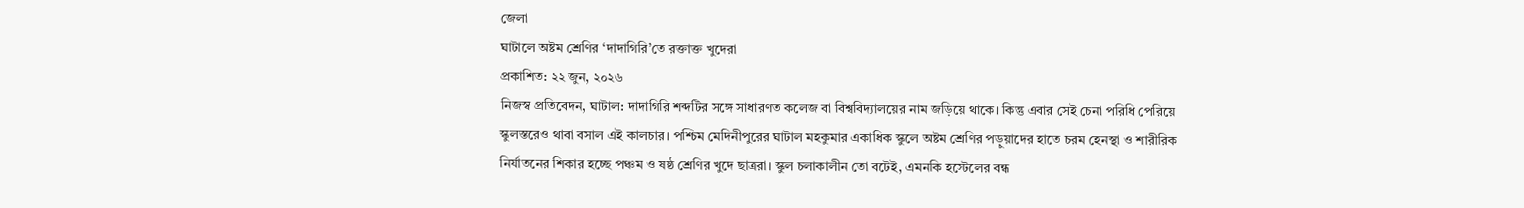জেলা
ঘাটালে অষ্টম শ্রেণির ‘দাদাগিরি’তে রক্তাক্ত খুদেরা
প্রকাশিত: ২২ জুন, ২০২৬
নিজস্ব প্রতিবেদন, ঘাটাল: দাদাগিরি শব্দটির সঙ্গে সাধারণত কলেজ বা বিশ্ববিদ্যালয়ের নাম জড়িয়ে থাকে। কিন্তু এবার সেই চেনা পরিধি পেরিয়ে স্কুলস্তরেও থাবা বসাল এই কালচার। পশ্চিম মেদিনীপুরের ঘাটাল মহকুমার একাধিক স্কুলে অষ্টম শ্রেণির পড়ুয়াদের হাতে চরম হেনস্থা ও শারীরিক নির্যাতনের শিকার হচ্ছে পঞ্চম ও ষষ্ঠ শ্রেণির খুদে ছাত্ররা। স্কুল চলাকালীন তো বটেই, এমনকি হস্টেলের বন্ধ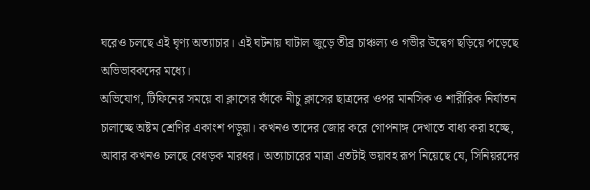ঘরেও চলছে এই ঘৃণ্য অত্যাচার। এই ঘটনায় ঘাটাল জুড়ে তীব্র চাঞ্চল্য ও গভীর উদ্বেগ ছড়িয়ে পড়েছে অভিভাবকদের মধ্যে।
অভিযোগ, টিফিনের সময়ে বা ক্লাসের ফাঁকে নীচু ক্লাসের ছাত্রদের ওপর মানসিক ও শারীরিক নির্যাতন চালাচ্ছে অষ্টম শ্রেণির একাংশ পড়ুয়া। কখনও তাদের জোর করে গোপনাঙ্গ দেখাতে বাধ্য করা হচ্ছে, আবার কখনও চলছে বেধড়ক মারধর। অত্যাচারের মাত্রা এতটাই ভয়াবহ রূপ নিয়েছে যে, সিনিয়রদের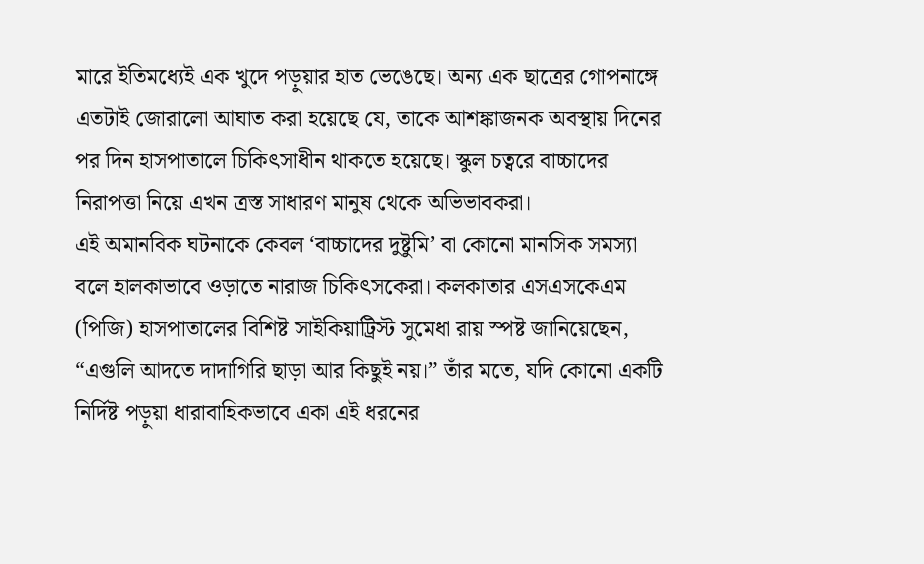মারে ইতিমধ্যেই এক খুদে পড়ুয়ার হাত ভেঙেছে। অন্য এক ছাত্রের গোপনাঙ্গে এতটাই জোরালো আঘাত করা হয়েছে যে, তাকে আশঙ্কাজনক অবস্থায় দিনের পর দিন হাসপাতালে চিকিৎসাধীন থাকতে হয়েছে। স্কুল চত্বরে বাচ্চাদের নিরাপত্তা নিয়ে এখন ত্রস্ত সাধারণ মানুষ থেকে অভিভাবকরা।
এই অমানবিক ঘটনাকে কেবল ‘বাচ্চাদের দুষ্টুমি’ বা কোনো মানসিক সমস্যা বলে হালকাভাবে ওড়াতে নারাজ চিকিৎসকেরা। কলকাতার এসএসকেএম (পিজি) হাসপাতালের বিশিষ্ট সাইকিয়াট্রিস্ট সুমেধা রায় স্পষ্ট জানিয়েছেন, “এগুলি আদতে দাদাগিরি ছাড়া আর কিছুই নয়।” তাঁর মতে, যদি কোনো একটি নির্দিষ্ট পড়ুয়া ধারাবাহিকভাবে একা এই ধরনের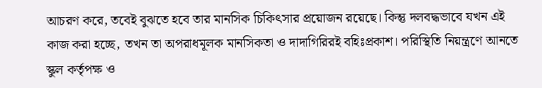আচরণ করে, তবেই বুঝতে হবে তার মানসিক চিকিৎসার প্রয়োজন রয়েছে। কিন্তু দলবদ্ধভাবে যখন এই কাজ করা হচ্ছে, তখন তা অপরাধমূলক মানসিকতা ও দাদাগিরিরই বহিঃপ্রকাশ। পরিস্থিতি নিয়ন্ত্রণে আনতে স্কুল কর্তৃপক্ষ ও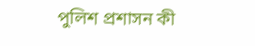পুলিশ প্রশাসন কী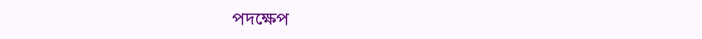পদক্ষেপ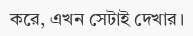করে, এখন সেটাই দেখার।